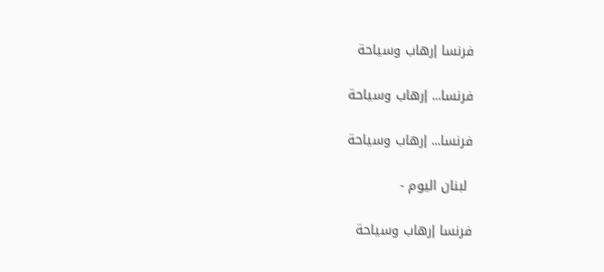فرنسا إرهاب وسياحة

فرنسا... إرهاب وسياحة

فرنسا... إرهاب وسياحة

 لبنان اليوم -

فرنسا إرهاب وسياحة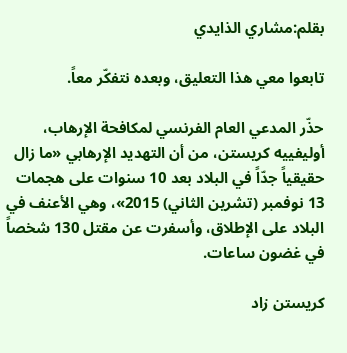بقلم:مشاري الذايدي

تابعوا معي هذا التعليق، وبعده نتفكّر معاً.

حذّر المدعي العام الفرنسي لمكافحة الإرهاب، أوليفييه كريستن، من أن التهديد الإرهابي «ما زال حقيقياً جدّاً في البلاد بعد 10 سنوات على هجمات 13 نوفمبر (تشرين الثاني) 2015»، وهي الأعنف في البلاد على الإطلاق، وأسفرت عن مقتل 130 شخصاً في غضون ساعات.

كريستن زاد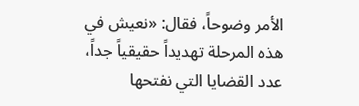الأمر وضوحاً، فقال: «نعيش في هذه المرحلة تهديداً حقيقياً جداً، عدد القضايا التي نفتحها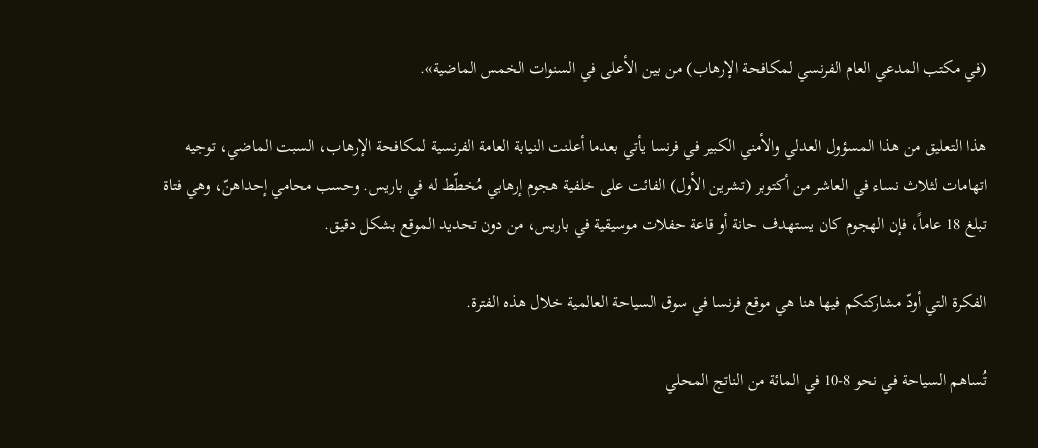(في مكتب المدعي العام الفرنسي لمكافحة الإرهاب) من بين الأعلى في السنوات الخمس الماضية».

هذا التعليق من هذا المسؤول العدلي والأمني الكبير في فرنسا يأتي بعدما أعلنت النيابة العامة الفرنسية لمكافحة الإرهاب، السبت الماضي، توجيه اتهامات لثلاث نساء في العاشر من أكتوبر (تشرين الأول) الفائت على خلفية هجوم إرهابي مُخطّط له في باريس. وحسب محامي إحداهنّ، وهي فتاة تبلغ 18 عاماً، فإن الهجوم كان يستهدف حانة أو قاعة حفلات موسيقية في باريس، من دون تحديد الموقع بشكل دقيق.

الفكرة التي أودّ مشاركتكم فيها هنا هي موقع فرنسا في سوق السياحة العالمية خلال هذه الفترة.

تُساهم السياحة في نحو 8-10 في المائة من الناتج المحلي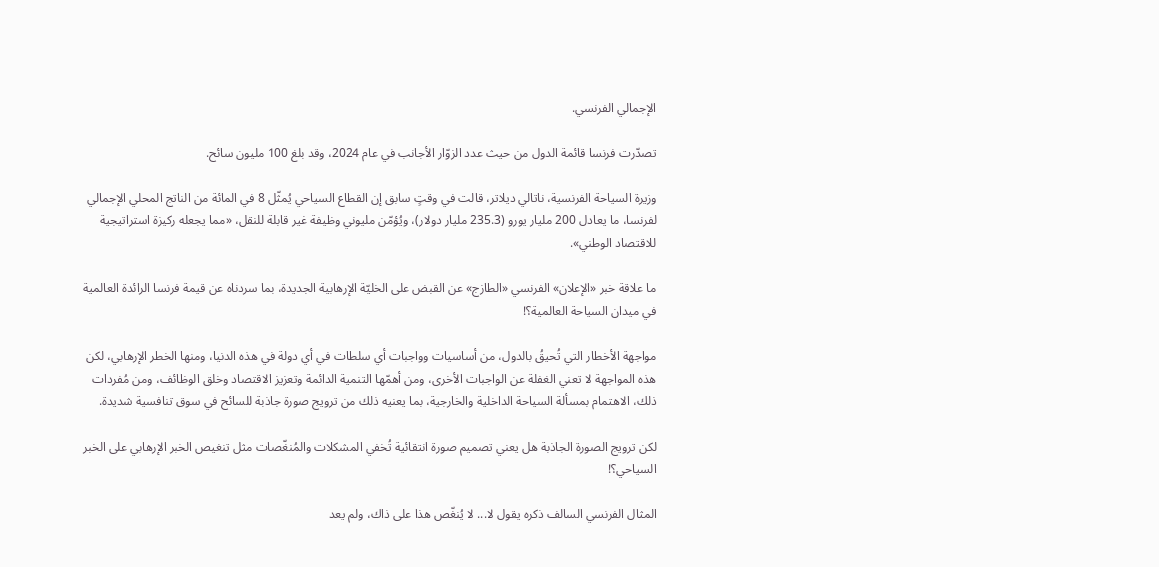الإجمالي الفرنسي.

تصدّرت فرنسا قائمة الدول من حيث عدد الزوّار الأجانب في عام 2024، وقد بلغ 100 مليون سائح.

وزيرة السياحة الفرنسية، ناتالي ديلاتر، قالت في وقتٍ سابق إن القطاع السياحي يُمثّل 8 في المائة من الناتج المحلي الإجمالي لفرنسا، ما يعادل 200 مليار يورو (235.3 مليار دولار)، ويُؤمّن مليوني وظيفة غير قابلة للنقل، «مما يجعله ركيزة استراتيجية للاقتصاد الوطني».

ما علاقة خبر «الإعلان» الفرنسي «الطازج» عن القبض على الخليّة الإرهابية الجديدة، بما سردناه عن قيمة فرنسا الرائدة العالمية في ميدان السياحة العالمية؟!

مواجهة الأخطار التي تُحيقُ بالدول، من أساسيات وواجبات أي سلطات في أي دولة في هذه الدنيا، ومنها الخطر الإرهابي، لكن هذه المواجهة لا تعني الغفلة عن الواجبات الأخرى، ومن أهمّها التنمية الدائمة وتعزيز الاقتصاد وخلق الوظائف، ومن مُفردات ذلك، الاهتمام بمسألة السياحة الداخلية والخارجية، بما يعنيه ذلك من ترويج صورة جاذبة للسائح في سوق تنافسية شديدة.

لكن ترويج الصورة الجاذبة هل يعني تصميم صورة انتقائية تُخفي المشكلات والمُنغّصات مثل تنغيص الخبر الإرهابي على الخبر السياحي؟!

المثال الفرنسي السالف ذكره يقول لا... لا يُنغّص هذا على ذاك، ولم يعد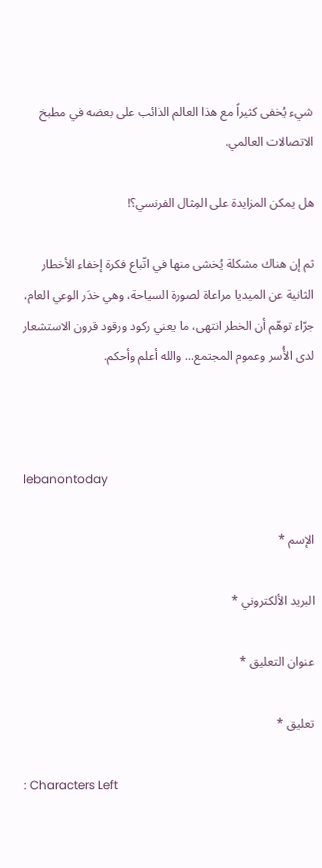شيء يُخفى كثيراً مع هذا العالم الذائب على بعضه في مطبخ الاتصالات العالمي.

هل يمكن المزايدة على المِثال الفرنسي؟!

ثم إن هناك مشكلة يُخشى منها في اتّباع فكرة إخفاء الأخطار الثانية عن الميديا مراعاة لصورة السياحة، وهي خدَر الوعي العام، جرّاء توهّم أن الخطر انتهى، ما يعني ركود ورقود قرون الاستشعار لدى الأُسر وعموم المجتمع... والله أعلم وأحكم.



lebanontoday

الإسم *

البريد الألكتروني *

عنوان التعليق *

تعليق *

: Characters Left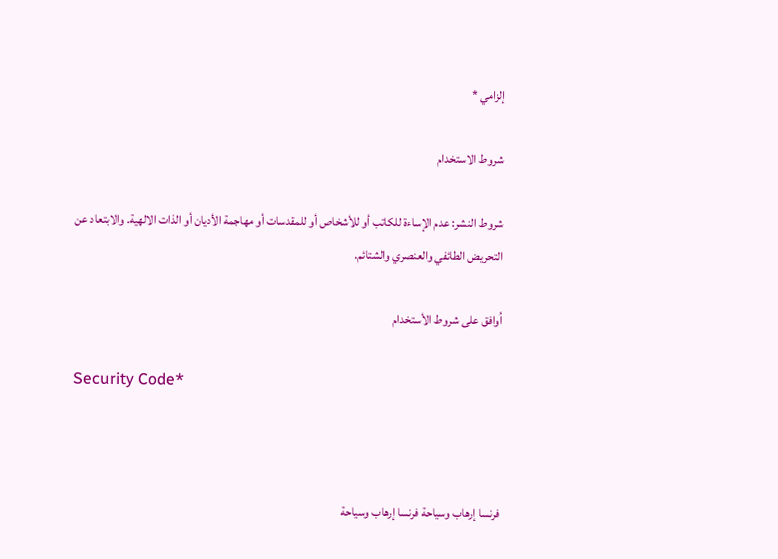إلزامي *

شروط الاستخدام

شروط النشر: عدم الإساءة للكاتب أو للأشخاص أو للمقدسات أو مهاجمة الأديان أو الذات الالهية. والابتعاد عن التحريض الطائفي والعنصري والشتائم.

اُوافق على شروط الأستخدام

Security Code*



فرنسا إرهاب وسياحة فرنسا إرهاب وسياحة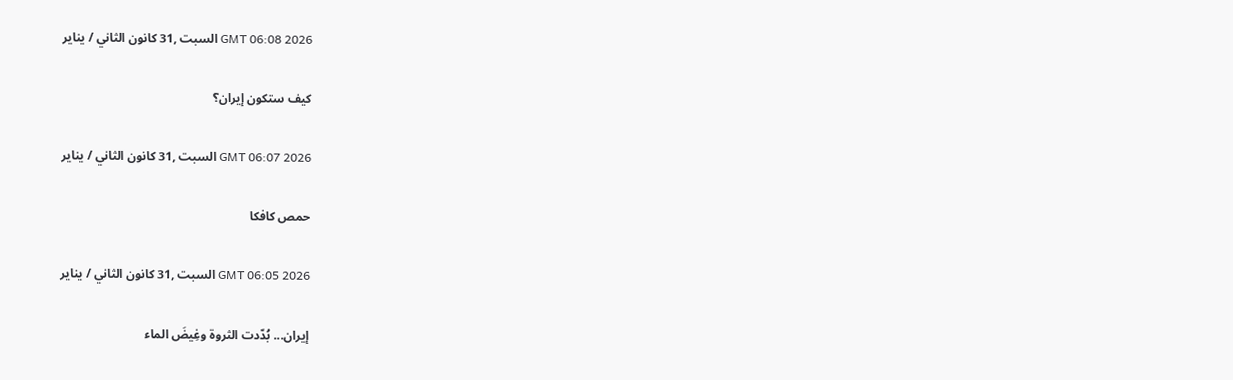GMT 06:08 2026 السبت ,31 كانون الثاني / يناير

كيف ستكون إيران؟

GMT 06:07 2026 السبت ,31 كانون الثاني / يناير

حمص كافكا

GMT 06:05 2026 السبت ,31 كانون الثاني / يناير

إيران... بُدّدت الثروة وغِيضَ الماء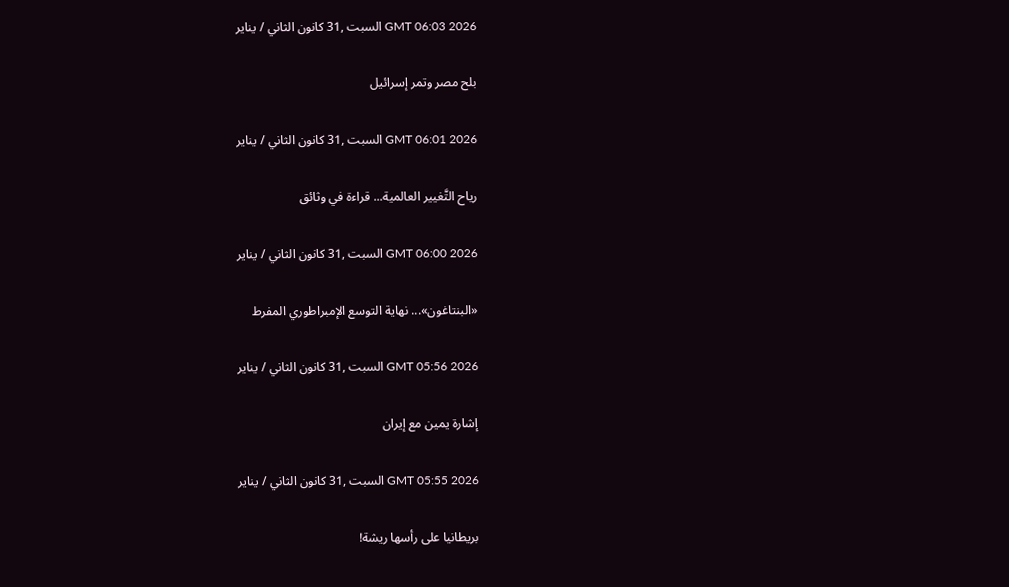GMT 06:03 2026 السبت ,31 كانون الثاني / يناير

بلح مصر وتمر إسرائيل

GMT 06:01 2026 السبت ,31 كانون الثاني / يناير

رياح التَّغيير العالمية... قراءة في وثائق

GMT 06:00 2026 السبت ,31 كانون الثاني / يناير

«البنتاغون»... نهاية التوسع الإمبراطوري المفرط

GMT 05:56 2026 السبت ,31 كانون الثاني / يناير

إشارة يمين مع إيران

GMT 05:55 2026 السبت ,31 كانون الثاني / يناير

بريطانيا على رأسها ريشة!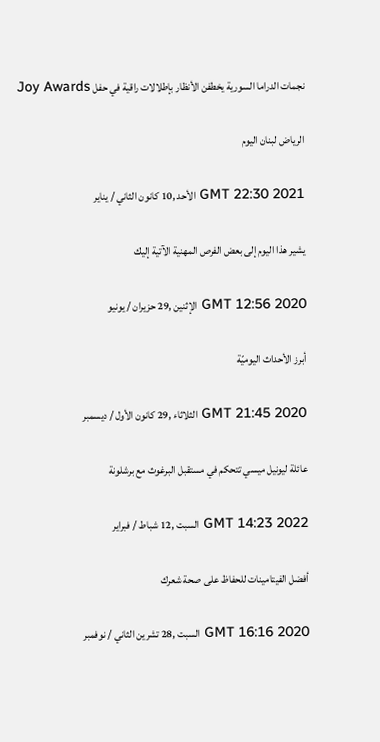نجمات الدراما السورية يخطفن الأنظار بإطلالات راقية في حفل Joy Awards

الرياض لبنان اليوم

GMT 22:30 2021 الأحد ,10 كانون الثاني / يناير

يشير هذا اليوم إلى بعض الفرص المهنية الآتية إليك

GMT 12:56 2020 الإثنين ,29 حزيران / يونيو

أبرز الأحداث اليوميّة

GMT 21:45 2020 الثلاثاء ,29 كانون الأول / ديسمبر

عائلة ليونيل ميسي تتحكم في مستقبل البرغوث مع برشلونة

GMT 14:23 2022 السبت ,12 شباط / فبراير

أفضل الفيتامينات للحفاظ على صحة شعرك

GMT 16:16 2020 السبت ,28 تشرين الثاني / نوفمبر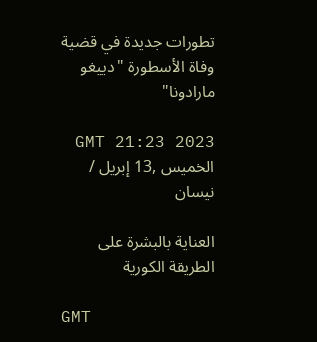تطورات جديدة في قضية وفاة الأسطورة "دييغو مارادونا"

GMT 21:23 2023 الخميس ,13 إبريل / نيسان

العناية بالبشرة على الطريقة الكورية

GMT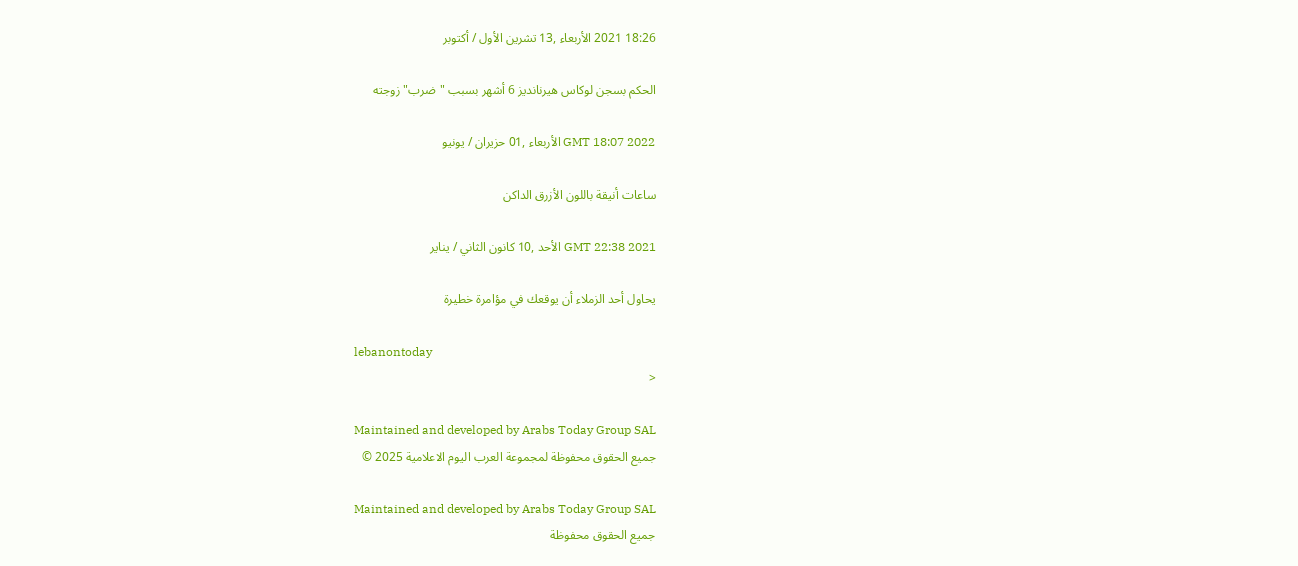18:26 2021 الأربعاء ,13 تشرين الأول / أكتوبر

الحكم بسجن لوكاس هيرنانديز 6 أشهر بسبب "ضرب" زوجته

GMT 18:07 2022 الأربعاء ,01 حزيران / يونيو

ساعات أنيقة باللون الأزرق الداكن

GMT 22:38 2021 الأحد ,10 كانون الثاني / يناير

يحاول أحد الزملاء أن يوقعك في مؤامرة خطيرة

lebanontoday
<

Maintained and developed by Arabs Today Group SAL
جميع الحقوق محفوظة لمجموعة العرب اليوم الاعلامية 2025 ©

Maintained and developed by Arabs Today Group SAL
جميع الحقوق محفوظة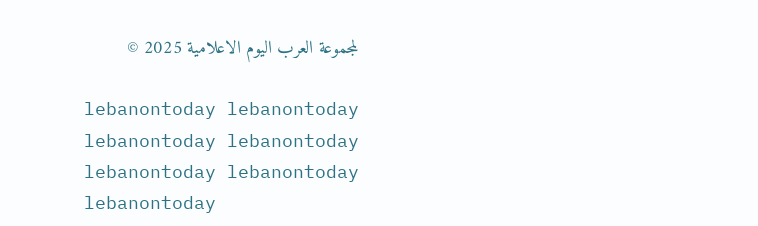لمجموعة العرب اليوم الاعلامية 2025 ©

lebanontoday lebanontoday lebanontoday lebanontoday
lebanontoday lebanontoday lebanontoday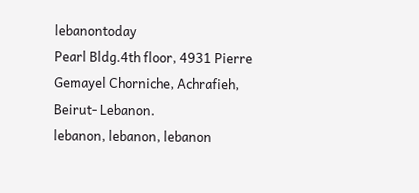lebanontoday
Pearl Bldg.4th floor, 4931 Pierre Gemayel Chorniche, Achrafieh, Beirut- Lebanon.
lebanon, lebanon, lebanon